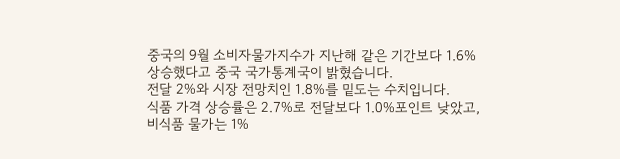중국의 9월 소비자물가지수가 지난해 같은 기간보다 1.6% 상승했다고 중국 국가통계국이 밝혔습니다.
전달 2%와 시장 전망치인 1.8%를 밑도는 수치입니다.
식품 가격 상승률은 2.7%로 전달보다 1.0%포인트 낮았고, 비식품 물가는 1%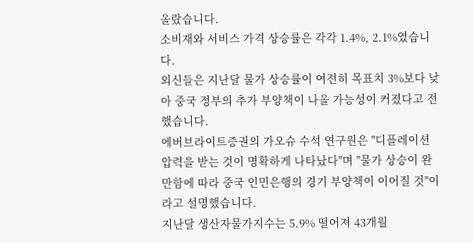올랐습니다.
소비재와 서비스 가격 상승률은 각각 1.4%, 2.1%였습니다.
외신들은 지난달 물가 상승률이 여전히 목표치 3%보다 낮아 중국 정부의 추가 부양책이 나올 가능성이 커졌다고 전했습니다.
에버브라이트증권의 가오슈 수석 연구원은 "디플레이션 압력을 받는 것이 명확하게 나타났다"며 "물가 상승이 완만함에 따라 중국 인민은행의 경기 부양책이 이어질 것"이라고 설명했습니다.
지난달 생산자물가지수는 5.9% 떨어져 43개월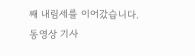째 내림세를 이어갔습니다.
동영상 기사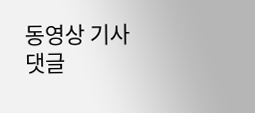동영상 기사
댓글